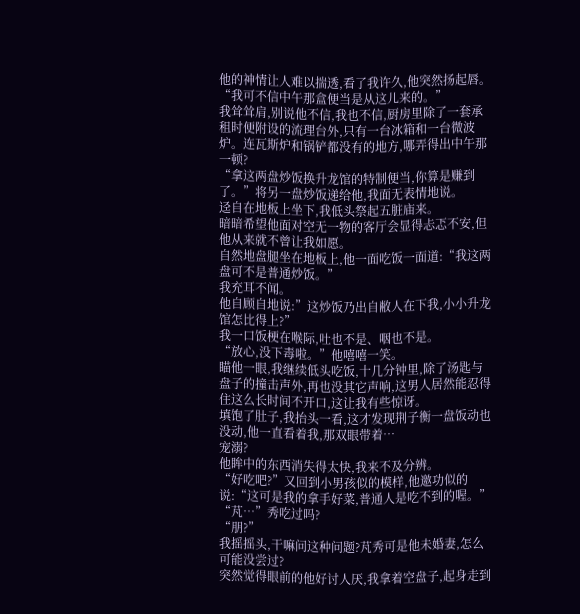他的神情让人难以揣透,看了我许久,他突然扬起唇。“我可不信中午那盒便当是从这儿来的。”
我耸耸肩,别说他不信,我也不信,厨房里除了一套承租时便附设的流理台外,只有一台冰箱和一台微波炉。连瓦斯炉和锅铲都没有的地方,哪弄得出中午那一顿?
“拿这两盘炒饭换升龙馆的特制便当,你算是赚到了。”将另一盘炒饭递给他,我面无表情地说。
迳自在地板上坐下,我低头祭起五脏庙来。
暗暗希望他面对空无一物的客厅会显得忐忑不安,但他从来就不曾让我如愿。
自然地盘腿坐在地板上,他一面吃饭一面道:“我这两盘可不是普通炒饭。”
我充耳不闻。
他自顾自地说:”这炒饭乃出自敝人在下我,小小升龙馆怎比得上?”
我一口饭梗在喉际,吐也不是、咽也不是。
“放心,没下毒啦。”他嘻嘻一笑。
瞄他一眼,我继续低头吃饭,十几分钟里,除了汤匙与盘子的撞击声外,再也没其它声响,这男人居然能忍得住这么长时间不开口,这让我有些惊讶。
填饱了肚子,我抬头一看,这才发现荆子衡一盘饭动也没动,他一直看着我,那双眼带着…
宠溺?
他眸中的东西消失得太快,我来不及分辨。
“好吃吧?”又回到小男孩似的模样,他邀功似的说:“这可是我的拿手好菜,普通人是吃不到的喔。”
“芃…”秀吃过吗?
“朋?”
我摇摇头,干嘛问这种问题?芃秀可是他未婚妻,怎么可能没尝过?
突然觉得眼前的他好讨人厌,我拿着空盘子,起身走到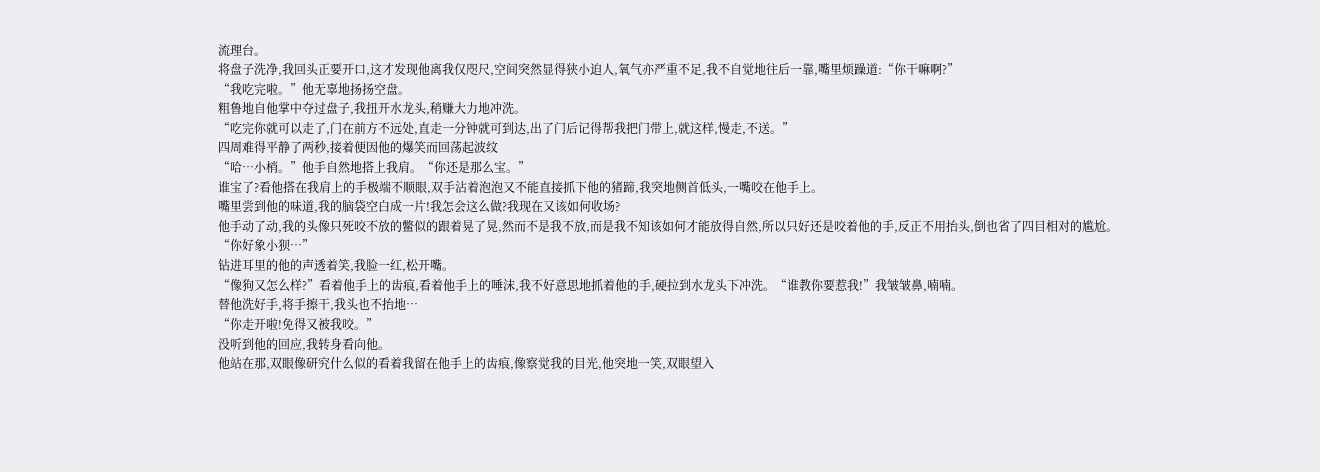流理台。
将盘子洗净,我回头正要开口,这才发现他离我仅咫尺,空间突然显得狭小迫人,氧气亦严重不足,我不自觉地往后一靠,嘴里烦躁道:“你干嘛啊?”
“我吃完啦。”他无辜地扬扬空盘。
粗鲁地自他掌中夺过盘子,我扭开水龙头,稍赚大力地冲洗。
“吃完你就可以走了,门在前方不远处,直走一分钟就可到达,出了门后记得帮我把门带上,就这样,慢走,不送。”
四周难得平静了两秒,接着便因他的爆笑而回荡起波纹
“哈…小梢。”他手自然地搭上我肩。“你还是那么宝。”
谁宝了?看他搭在我肩上的手极端不顺眼,双手沾着泡泡又不能直接抓下他的猪蹄,我突地侧首低头,一嘴咬在他手上。
嘴里尝到他的味道,我的脑袋空白成一片!我怎会这么做?我现在又该如何收场?
他手动了动,我的头像只死咬不放的鳖似的跟着晃了晃,然而不是我不放,而是我不知该如何才能放得自然,所以只好还是咬着他的手,反正不用抬头,倒也省了四目相对的尴尬。
“你好象小狈…”
钻进耳里的他的声透着笑,我脸一红,松开嘴。
“像狗又怎么样?”看着他手上的齿痕,看着他手上的唾沫,我不好意思地抓着他的手,硬拉到水龙头下冲洗。“谁教你要惹我!”我皱皱鼻,喃喃。
替他洗好手,将手擦干,我头也不抬地…
“你走开啦!免得又被我咬。”
没听到他的回应,我转身看向他。
他站在那,双眼像研究什么似的看着我留在他手上的齿痕,像察觉我的目光,他突地一笑,双眼望入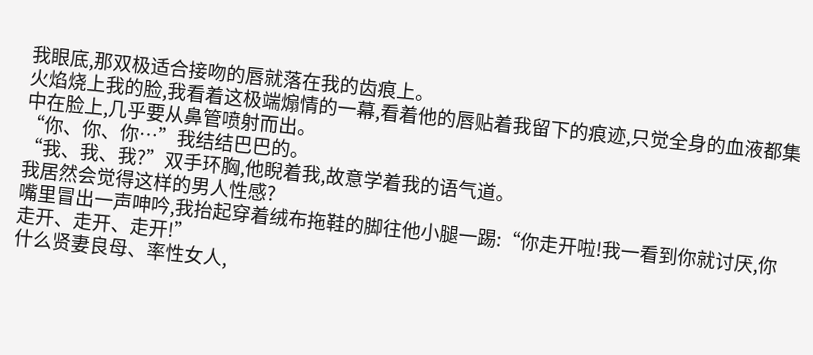我眼底,那双极适合接吻的唇就落在我的齿痕上。
火焰烧上我的脸,我看着这极端煽情的一幕,看着他的唇贴着我留下的痕迹,只觉全身的血液都集中在脸上,几乎要从鼻管喷射而出。
“你、你、你…”我结结巴巴的。
“我、我、我?”双手环胸,他睨着我,故意学着我的语气道。
我居然会觉得这样的男人性感?
嘴里冒出一声呻吟,我抬起穿着绒布拖鞋的脚往他小腿一踢:“你走开啦!我一看到你就讨厌,你走开、走开、走开!”
什么贤妻良母、率性女人,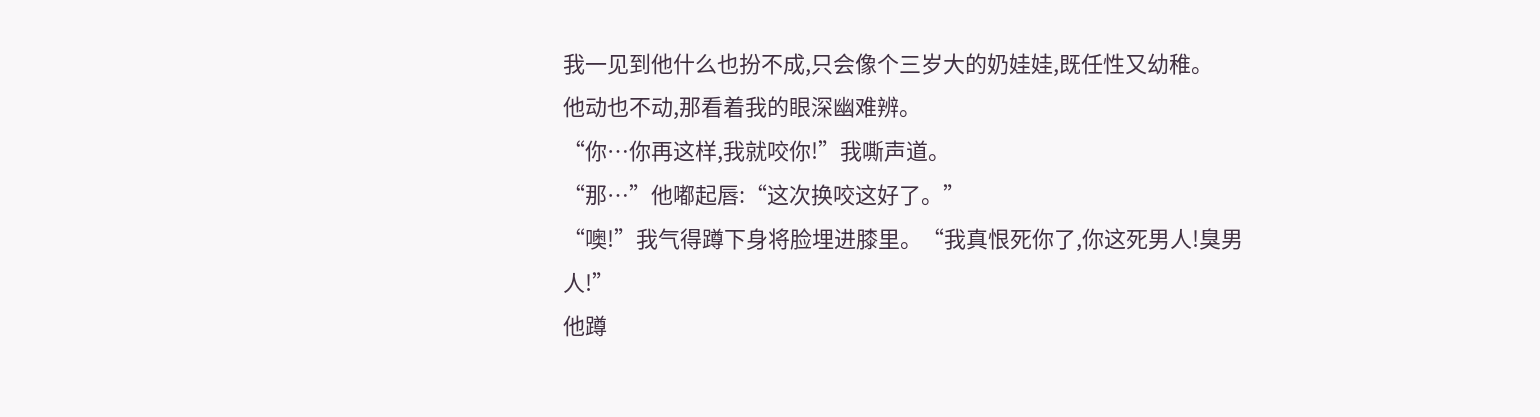我一见到他什么也扮不成,只会像个三岁大的奶娃娃,既任性又幼稚。
他动也不动,那看着我的眼深幽难辨。
“你…你再这样,我就咬你!”我嘶声道。
“那…”他嘟起唇:“这次换咬这好了。”
“噢!”我气得蹲下身将脸埋进膝里。“我真恨死你了,你这死男人!臭男人!”
他蹲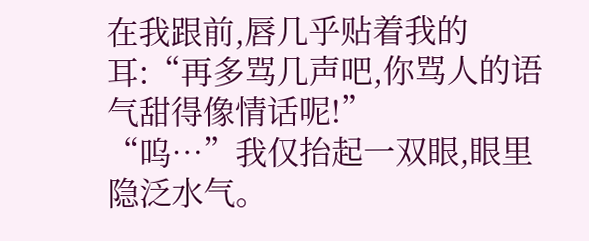在我跟前,唇几乎贴着我的耳:“再多骂几声吧,你骂人的语气甜得像情话呢!”
“呜…”我仅抬起一双眼,眼里隐泛水气。